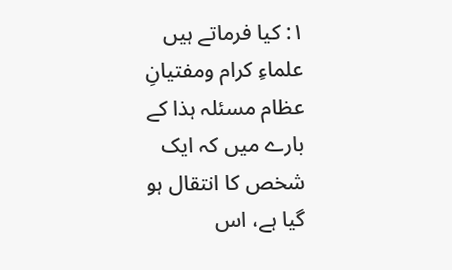۱: کیا فرماتے ہیں علماءِ کرام ومفتیانِ عظام مسئلہ ہذا کے بارے میں کہ ایک شخص کا انتقال ہو گیا ہے، اس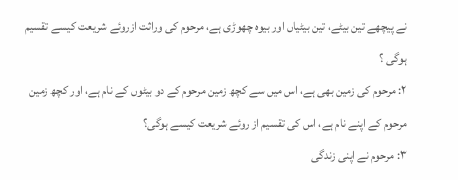نے پیچھے تین بیٹے، تین بیٹیاں اور بیوہ چھوڑی ہے، مرحوم کی وراثت ازروئے شریعت کیسے تقسیم ہوگی ؟
۲: مرحوم کی زمین بھی ہے، اس میں سے کچھ زمین مرحوم کے دو بیٹوں کے نام ہے، اور کچھ زمین مرحوم کے اپنے نام ہے، اس کی تقسیم از روئے شریعت کیسے ہوگی؟
۳: مرحوم نے اپنی زندگی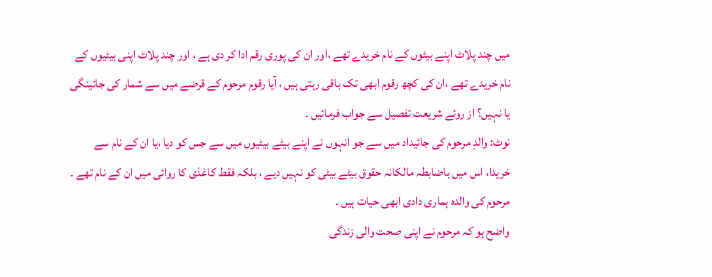میں چند پلاٹ اپنے بیٹوں کے نام خریدے تھے ،اور ان کی پوری رقم ادا کر دی ہے ، اور چند پلاٹ اپنی بیٹیوں کے نام خریدے تھے ،ان کی کچھ رقوم ابھی تک باقی رہتی ہیں ، آیا رقوم مرحوم کے قرضے میں سے شمار کی جائینگی یا نہیں؟ از روئے شریعت تفصیل سے جواب فرمائیں ۔
نوٹ: والدِ مرحوم کی جائیداد میں سے جو انہوں نے اپنے بیٹے بیٹیوں میں سے جس کو دیا ،یا ان کے نام سے خریدا، اس میں باضابطہ مالکانہ حقوق بیٹے بیٹی کو نہیں دیے ، بلکہ فقط کاغذی کا روائی میں ان کے نام تھے ۔ مرحوم کی والدہ ہماری دادی ابھی حیات ہیں ۔
واضح ہو کہ مرحوم نے اپنی صحت والی زندگی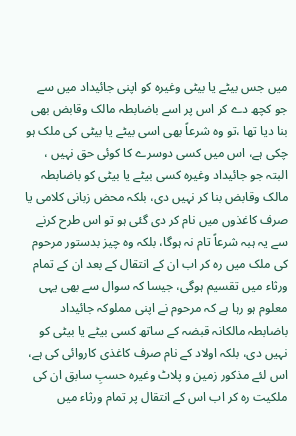میں جس بیٹے یا بیٹی وغیرہ کو اپنی جائیداد میں سے جو کچھ دے کر اس پر اسے باضابطہ مالک وقابض بھی بنا دیا تھا ،تو وہ شرعاً بھی اسی بیٹے یا بیٹی کی ملک ہو چکی ہے، اس میں کسی دوسرے کا کوئی حق نہیں ، البتہ جو جائیداد وغیرہ کسی بیٹے یا بیٹی کو باضابطہ مالک وقابض بنا کر نہیں دی، بلکہ محض زبانی کلامی یا صرف کاغذوں میں نام کر دی گئی ہو تو اس طرح کرنے سے یہ ہبہ شرعاً تام نہ ہوگا، بلکہ وہ چیز بدستور مرحوم کی ملک میں رہ کر اب ان کے انتقال کے بعد ان کے تمام ورثاء میں تقسیم ہوگی، جیسا کہ سوال سے بھی یہی معلوم ہو رہا ہے کہ مرحوم نے اپنی مملوکہ جائیداد باضابطہ مالکانہ قبضہ کے ساتھ کسی بیٹے یا بیٹی کو نہیں دی، بلکہ اولاد کے نام صرف کاغذی کاروائی کی ہے، اس لئے مذکور زمین و پلاٹ وغیرہ حسبِ سابق ان کی ملکیت رہ کر اب اس کے انتقال پر تمام ورثاء میں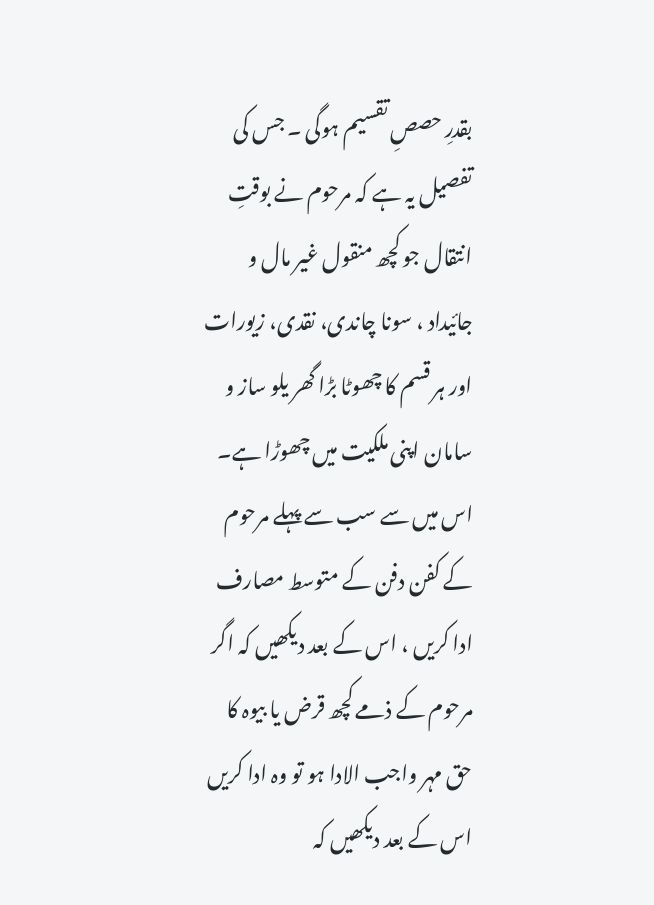بقدرِ حصصِ تقسیم ہوگی ۔ جس کی تفصیل یہ ہے کہ مرحوم نے بوقتِ انتقال جو کچھ منقول غیر مال و جائیداد ، سونا چاندی، نقدی، زیورات اور ہر قسم کا چھوٹا بڑا گھر یلو ساز و سامان اپنی ملکیت میں چھوڑا ہے۔ اس میں سے سب سے پہلے مرحوم کے کفن دفن کے متوسط مصارف ادا کریں ، اس کے بعد دیکھیں کہ اگر مرحوم کے ذمے کچھ قرض یا بیوہ کا حق مہر واجب الادا ہو تو وہ ادا کریں اس کے بعد دیکھیں کہ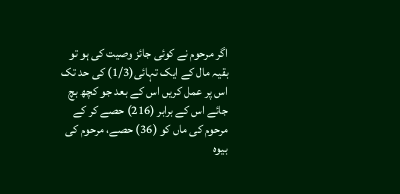اگر مرحوم نے کوئی جائز وصیت کی ہو تو بقیہ مال کے ایک تہائی(1/3) کی حد تک اس پر عمل کریں اس کے بعد جو کچھ بچ جائے اس کے برابر (216) حصے کر کے مرحوم کی ماں کو (36) حصے، مرحوم کی بیوہ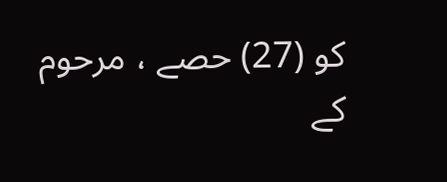کو (27) حصے ، مرحوم کے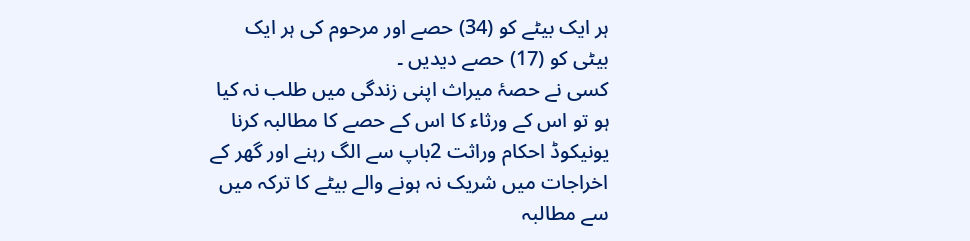ہر ایک بیٹے کو (34) حصے اور مرحوم کی ہر ایک بیٹی کو (17) حصے دیدیں ۔
کسی نے حصۂ میراث اپنی زندگی میں طلب نہ کیا ہو تو اس کے ورثاء کا اس کے حصے کا مطالبہ کرنا
یونیکوڈ احکام وراثت 2باپ سے الگ رہنے اور گھر کے اخراجات میں شریک نہ ہونے والے بیٹے کا ترکہ میں سے مطالبہ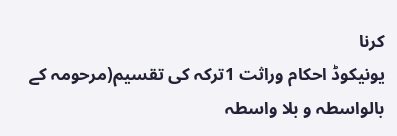کرنا
یونیکوڈ احکام وراثت 1ترکہ کی تقسیم(مرحومہ کے بالواسطہ و بلا واسطہ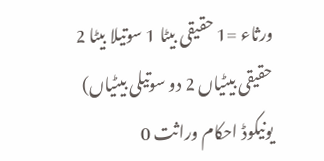ورثاء =1 حقیقی بیٹا 1 سوتیلا بیٹا 2 حقیقی بیٹیاں 2 دو سوتیلی بیٹیاں)
یونیکوڈ احکام وراثت 0